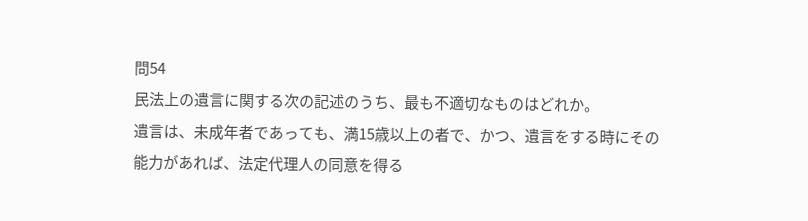問54
民法上の遺言に関する次の記述のうち、最も不適切なものはどれか。
遺言は、未成年者であっても、満15歳以上の者で、かつ、遺言をする時にその能力があれば、法定代理人の同意を得る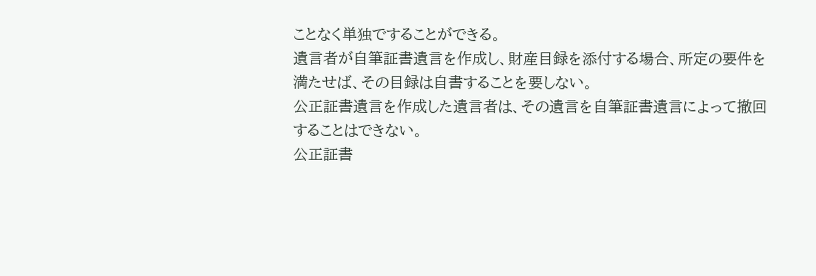ことなく単独ですることができる。
遺言者が自筆証書遺言を作成し、財産目録を添付する場合、所定の要件を満たせば、その目録は自書することを要しない。
公正証書遺言を作成した遺言者は、その遺言を自筆証書遺言によって撤回することはできない。
公正証書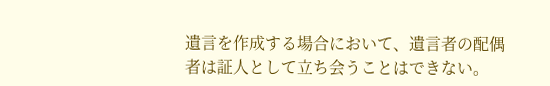遺言を作成する場合において、遺言者の配偶者は証人として立ち会うことはできない。